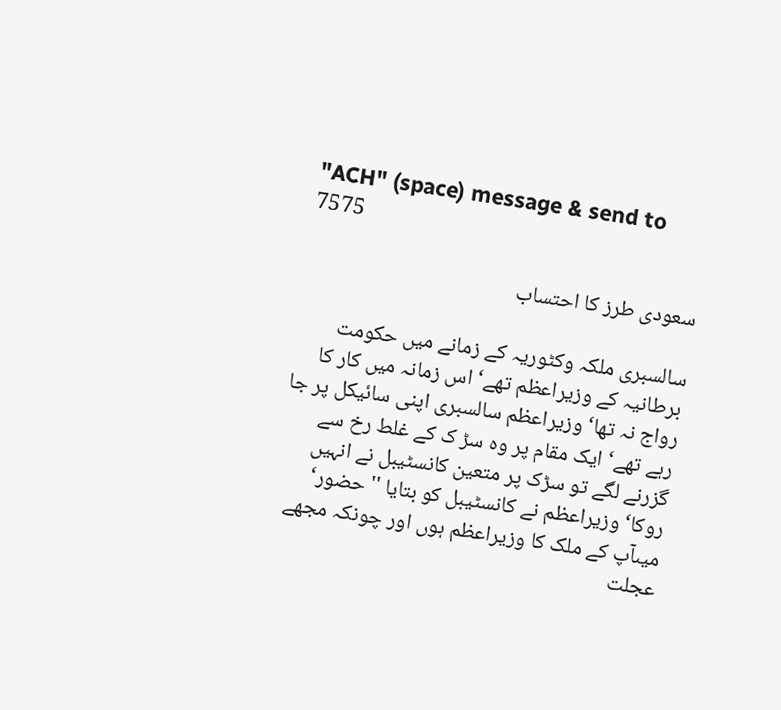"ACH" (space) message & send to 7575

سعودی طرز کا احتساب

سالسبری ملکہ وکٹوریہ کے زمانے میں حکومت برطانیہ کے وزیراعظم تھے‘ اس زمانہ میں کار کا رواج نہ تھا‘ وزیراعظم سالسبری اپنی سائیکل پر جا رہے تھے‘ ایک مقام پر وہ سڑ ک کے غلط رخ سے گزرنے لگے تو سڑک پر متعین کانسٹیبل نے انہیں روکا‘ وزیراعظم نے کانسٹیبل کو بتایا '' حضور‘ میںآپ کے ملک کا وزیراعظم ہوں اور چونکہ مجھے عجلت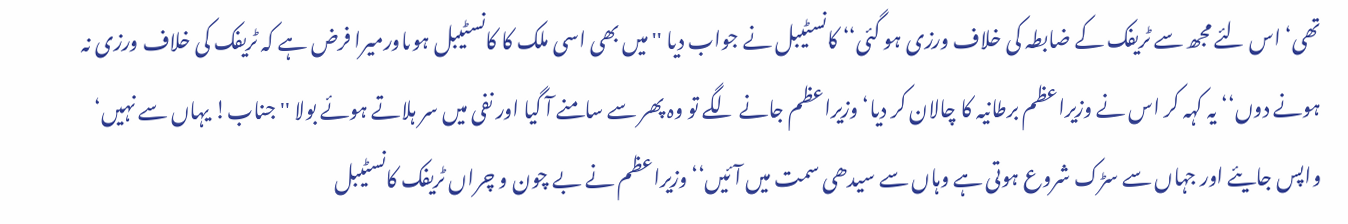تھی‘ اس لئے مجھ سے ٹریفک کے ضابطہ کی خلاف ورزی ہو گئی‘‘ کانسٹیبل نے جواب دیا ''میں بھی اسی ملک کا کانسٹیبل ہوںاورمیرا فرض ہے کہ ٹریفک کی خلاف ورزی نہ ہونے دوں‘‘ یہ کہہ کر اس نے وزیراعظم برطانیہ کا چالان کر دیا‘ وزیراعظم جانے لگے تو وہ پھر سے سامنے آ گیا اور نفی میں سر ہلاتے ہوئے بولا '' جناب! یہاں سے نہیں‘ واپس جایئے اور جہاں سے سڑک شروع ہوتی ہے وہاں سے سیدھی سمت میں آئیں‘‘ وزیراعظم نے بے چون و چراں ٹریفک کانسٹیبل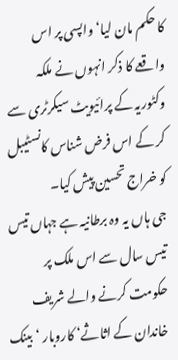کا حکم مان لیا‘ واپسی پر اس واقعے کا ذکر انہوں نے ملکہ وکٹوریہ کے پرائیویٹ سیکرٹری سے کر کے اس فرض شناس کانسٹیبل کو خراج تحسین پیش کیا۔
جی ہاں یہ وہ برطانیہ ہے جہاں تیس تیس سال سے اس ملک پر حکومت کرنے والے شریف خاندان کے اثاثے‘ کاروبار ‘بینک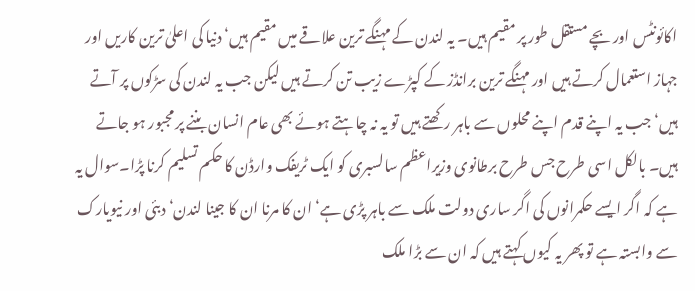اکائونٹس اور بچے مستقل طور پر مقیم ہیں۔ یہ لندن کے مہنگے ترین علاقے میں مقیم ہیں‘ دنیا کی اعلیٰ ترین کاریں اور جہاز استعمال کرتے ہیں اور مہنگے ترین برانڈز کے کپڑے زیب تن کرتے ہیں لیکن جب یہ لندن کی سڑکوں پر آتے ہیں‘ جب یہ اپنے قدم اپنے محلوں سے باہر رکھتے ہیں تو یہ نہ چاہتے ہوئے بھی عام انسان بننے پر مجبور ہو جاتے ہیں۔ بالکل اسی طرح جس طرح برطانوی وزیراعظم سالسبری کو ایک ٹریفک وارڈن کا حکم تسلیم کرنا پڑا۔سوال یہ ہے کہ اگر ایسے حکمرانوں کی اگر ساری دولت ملک سے باہر پڑی ہے‘ ان کا مرنا ان کا جینا لندن‘ دبئی اور نیویارک سے وابستہ ہے تو پھر یہ کیوں کہتے ہیں کہ ان سے بڑا ملک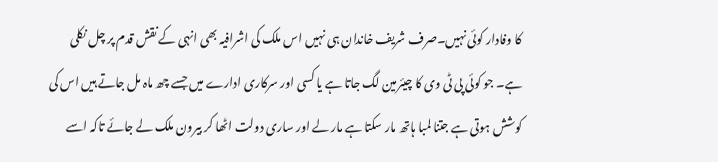کا وفادار کوئی نہیں۔صرف شریف خاندان ہی نہیں اس ملک کی اشرافیہ بھی انہی کے نقش قدم پر چل نکلی ہے۔ جو کوئی پی ٹی وی کا چیئرمین لگ جاتا ہے یا کسی اور سرکاری ادارے میں جسے چھ ماہ مل جاتے ہیں اس کی کوشش ہوتی ہے جتنا لمبا ہاتھ مار سکتا ہے مار لے اور ساری دولت اٹھا کر بیرون ملک لے جائے تاکہ اسے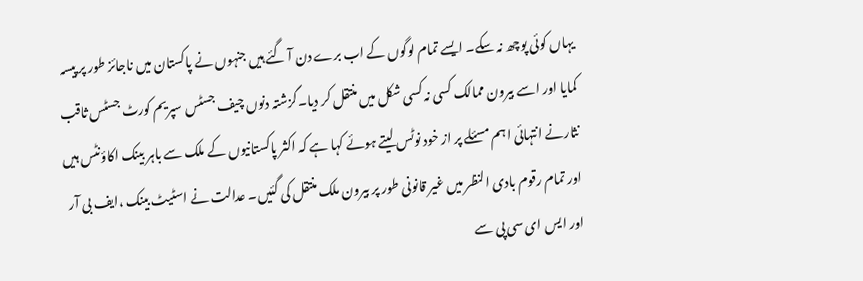یہاں کوئی پوچھ نہ سکے۔ ایسے تمام لوگوں کے اب برے دن آ گئے ہیں جنہوں نے پاکستان میں ناجائز طور پر پیسہ کمایا اور اسے بیرون ممالک کسی نہ کسی شکل میں منتقل کر دیا۔گزشتہ دنوں چیف جسٹس سپریم کورٹ جسٹس ثاقب نثارنے انتہائی اہم مسئلے پر از خود نوٹس لیتے ہوئے کہا ہے کہ اکثر پاکستانیوں کے ملک سے باہر بینک اکاؤنٹس ہیں اور تمام رقوم بادی النظر میں غیر قانونی طور پر بیرون ملک منتقل کی گئیں۔ عدالت نے اسٹیٹ بینک ،ایف بی آر اور ایس ای سی پی سے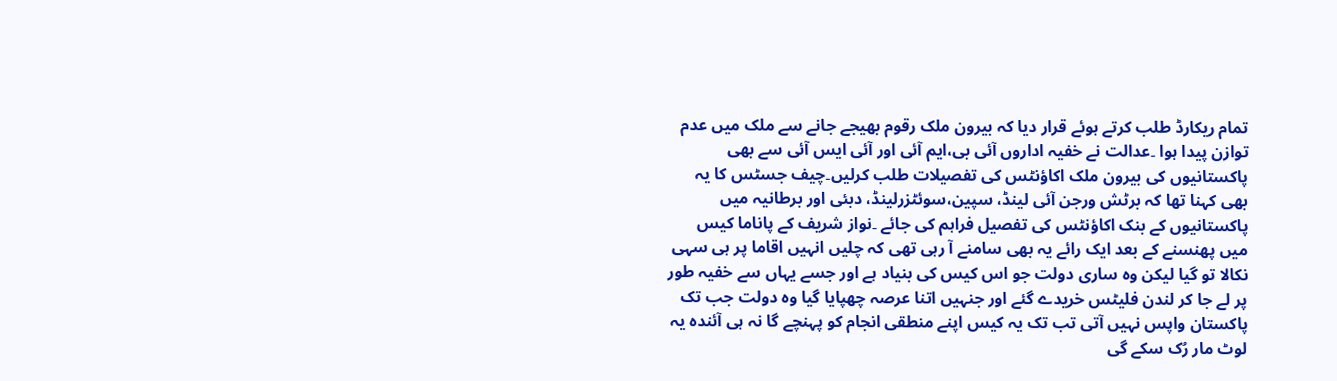تمام ریکارڈ طلب کرتے ہوئے قرار دیا کہ بیرون ملک رقوم بھیجے جانے سے ملک میں عدم توازن پیدا ہوا ۔عدالت نے خفیہ اداروں آئی بی،ایم آئی اور آئی ایس آئی سے بھی پاکستانیوں کی بیرون ملک اکاؤنٹس کی تفصیلات طلب کرلیں۔چیف جسٹس کا یہ بھی کہنا تھا کہ برٹش ورجن آئی لینڈ، سپین،سوئٹزرلینڈ، دبئی اور برطانیہ میں پاکستانیوں کے بنک اکاؤنٹس کی تفصیل فراہم کی جائے ۔نواز شریف کے پاناما کیس میں پھنسنے کے بعد ایک رائے یہ بھی سامنے آ رہی تھی کہ چلیں انہیں اقاما پر ہی سہی نکالا تو گیا لیکن وہ ساری دولت جو اس کیس کی بنیاد ہے اور جسے یہاں سے خفیہ طور پر لے جا کر لندن فلیٹس خریدے گئے اور جنہیں اتنا عرصہ چھپایا گیا وہ دولت جب تک پاکستان واپس نہیں آتی تب تک یہ کیس اپنے منطقی انجام کو پہنچے گا نہ ہی آئندہ یہ لوٹ مار رُک سکے گی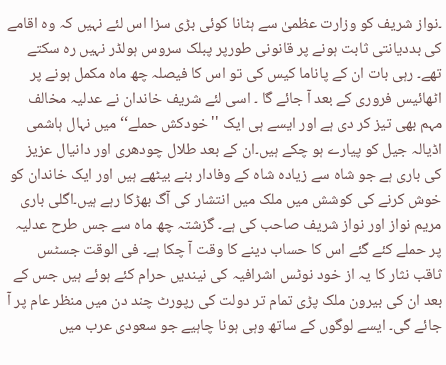۔نواز شریف کو وزارت عظمیٰ سے ہٹانا کوئی بڑی سزا اس لئے نہیں کہ وہ اقامے کی بددیانتی ثابت ہونے پر قانونی طورپر پبلک سروس ہولڈر نہیں رہ سکتے تھے۔ رہی بات ان کے پاناما کیس کی تو اس کا فیصلہ چھ ماہ مکمل ہونے پر اٹھائیس فروری کے بعد آ جائے گا ۔ اسی لئے شریف خاندان نے عدلیہ مخالف مہم بھی تیز کر دی ہے اور ایسے ہی ایک ''خودکش حملے‘‘ میں نہال ہاشمی اڈیالہ جیل کو پیارے ہو چکے ہیں۔ان کے بعد طلال چودھری اور دانیال عزیز کی باری ہے جو شاہ سے زیادہ شاہ کے وفادار بنے بیٹھے ہیں اور ایک خاندان کو خوش کرنے کی کوشش میں ملک میں انتشار کی آگ بھڑکا رہے ہیں۔اگلی باری مریم نواز اور نواز شریف صاحب کی ہے۔ گزشتہ چھ ماہ سے جس طرح عدلیہ پر حملے کئے گئے اس کا حساب دینے کا وقت آ چکا ہے۔ فی الوقت جسٹس ثاقب نثار کا یہ از خود نوٹس اشرافیہ کی نیندیں حرام کئے ہوئے ہیں جس کے بعد ان کی بیرون ملک پڑی تمام تر دولت کی رپورٹ چند دن میں منظر عام پر آ جائے گی۔ ایسے لوگوں کے ساتھ وہی ہونا چاہیے جو سعودی عرب میں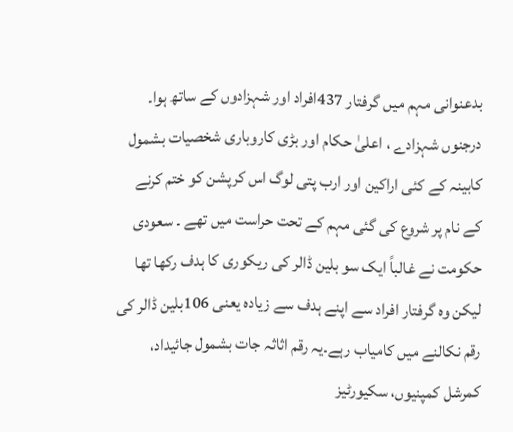بدعنوانی مہم میں گرفتار 437افراد اور شہزادوں کے ساتھ ہوا۔ درجنوں شہزادے ، اعلیٰ حکام اور بڑی کاروباری شخصیات بشمول کابینہ کے کئی اراکین اور ارب پتی لوگ اس کرپشن کو ختم کرنے کے نام پر شروع کی گئی مہم کے تحت حراست میں تھے ۔ سعودی حکومت نے غالباً ایک سو بلین ڈالر کی ریکوری کا ہدف رکھا تھا لیکن وہ گرفتار افراد سے اپنے ہدف سے زیادہ یعنی 106بلین ڈالر کی رقم نکالنے میں کامیاب رہے۔یہ رقم اثاثہ جات بشمول جائیداد، کمرشل کمپنیوں، سکیورٹیز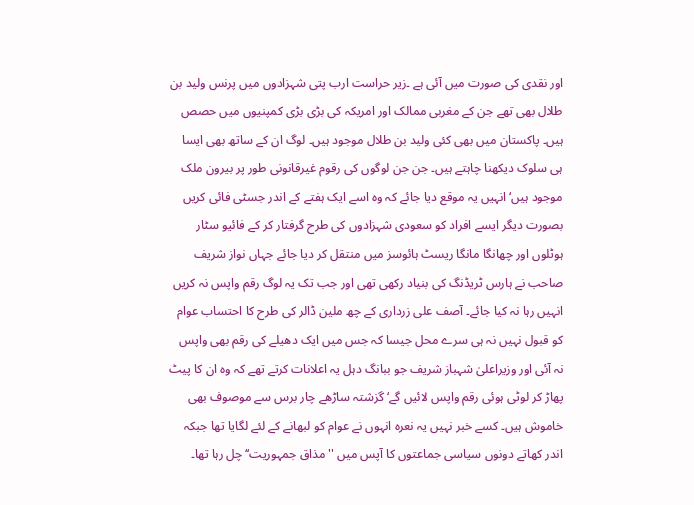اور نقدی کی صورت میں آئی ہے ۔زیر حراست ارب پتی شہزادوں میں پرنس ولید بن طلال بھی تھے جن کے مغربی ممالک اور امریکہ کی بڑی بڑی کمپنیوں میں حصص ہیں۔ پاکستان میں بھی کئی ولید بن طلال موجود ہیں۔ لوگ ان کے ساتھ بھی ایسا ہی سلوک دیکھنا چاہتے ہیں۔ جن جن لوگوں کی رقوم غیرقانونی طور پر بیرون ملک موجود ہیں‘ انہیں یہ موقع دیا جائے کہ وہ اسے ایک ہفتے کے اندر جسٹی فائی کریں بصورت دیگر ایسے افراد کو سعودی شہزادوں کی طرح گرفتار کر کے فائیو سٹار ہوٹلوں اور چھانگا مانگا ریسٹ ہائوسز میں منتقل کر دیا جائے جہاں نواز شریف صاحب نے ہارس ٹریڈنگ کی بنیاد رکھی تھی اور جب تک یہ لوگ رقم واپس نہ کریں انہیں رہا نہ کیا جائے۔ آصف علی زرداری کے چھ ملین ڈالر کی طرح کا احتساب عوام کو قبول نہیں نہ ہی سرے محل جیسا کہ جس میں ایک دھیلے کی رقم بھی واپس نہ آئی اور وزیراعلیٰ شہباز شریف جو ببانگ دہل یہ اعلانات کرتے تھے کہ وہ ان کا پیٹ پھاڑ کر لوٹی ہوئی رقم واپس لائیں گے‘ گزشتہ ساڑھے چار برس سے موصوف بھی خاموش ہیں۔ کسے خبر نہیں یہ نعرہ انہوں نے عوام کو لبھانے کے لئے لگایا تھا جبکہ اندر کھاتے دونوں سیاسی جماعتوں کا آپس میں ''مذاق جمہوریت‘‘ چل رہا تھا۔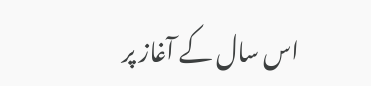اس سال کے آغاز پر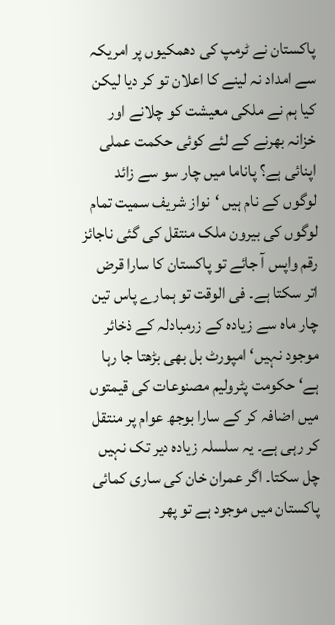پاکستان نے ٹرمپ کی دھمکیوں پر امریکہ سے امداد نہ لینے کا اعلان تو کر دیا لیکن کیا ہم نے ملکی معیشت کو چلانے اور خزانہ بھرنے کے لئے کوئی حکمت عملی اپنائی ہے؟ پاناما میں چار سو سے زائد لوگوں کے نام ہیں ‘نواز شریف سمیت تمام لوگوں کی بیرون ملک منتقل کی گئی ناجائز رقم واپس آ جائے تو پاکستان کا سارا قرض اتر سکتا ہے۔ فی الوقت تو ہمارے پاس تین چار ماہ سے زیادہ کے زرمبادلہ کے ذخائر موجود نہیں‘ امپورٹ بل بھی بڑھتا جا رہا ہے‘ حکومت پٹرولیم مصنوعات کی قیمتوں میں اضافہ کر کے سارا بوجھ عوام پر منتقل کر رہی ہے۔ یہ سلسلہ زیادہ دیر تک نہیں چل سکتا۔ اگر عمران خان کی ساری کمائی پاکستان میں موجود ہے تو پھر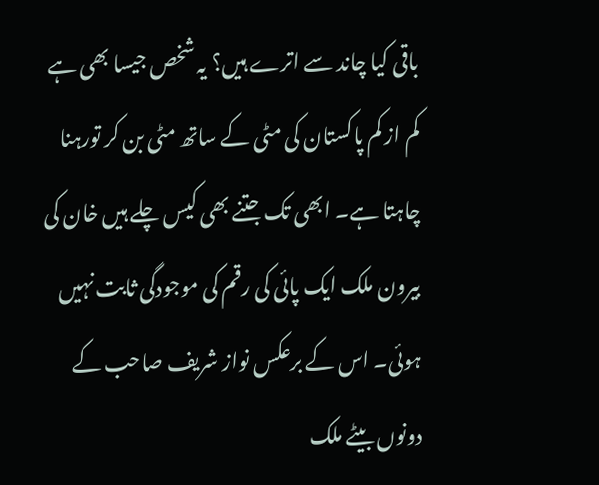باقی کیا چاند سے اترے ہیں؟ یہ شخص جیسا بھی ہے کم از کم پاکستان کی مٹی کے ساتھ مٹی بن کر تورہنا چاہتا ہے۔ ابھی تک جتنے بھی کیس چلے ہیں خان کی بیرون ملک ایک پائی کی رقم کی موجودگی ثابت نہیں ہوئی۔ اس کے برعکس نواز شریف صاحب کے دونوں بیٹے ملک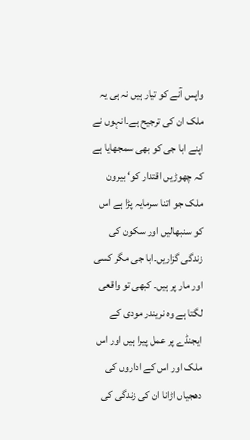واپس آنے کو تیار ہیں نہ ہی یہ ملک ان کی ترجیح ہے۔انہوں نے اپنے ابا جی کو بھی سمجھایا ہے کہ چھوڑیں اقتدار کو‘ بیرون ملک جو اتنا سرمایہ پڑا ہے اس کو سنبھالیں اور سکون کی زندگی گزاریں۔ابا جی مگر کسی اور مار پر ہیں۔ کبھی تو واقعی لگتا ہے وہ نریندر مودی کے ایجنڈے پر عمل پیرا ہیں اور اس ملک اور اس کے اداروں کی دھجیاں اڑانا ان کی زندگی کی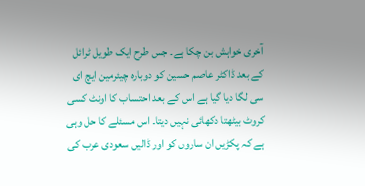آخری خواہش بن چکا ہے۔ جس طرح ایک طویل ٹرائل کے بعد ڈاکٹر عاصم حسین کو دوبارہ چیئرمین ایچ ای سی لگا دیا گیا ہے اس کے بعد احتساب کا اونٹ کسی کروٹ بیٹھتا دکھائی نہیں دیتا۔ اس مسئلے کا حل وہی ہے کہ پکڑیں ان ساروں کو اور ڈالیں سعودی عرب کی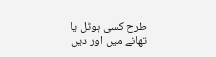طرح کسی ہوٹل یا تھانے میں اور دیں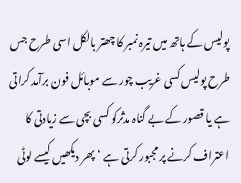پولیس کے ہاتھ میں تیرہ نمبر کا چھتر بالکل اسی طرح جس طرح پولیس کسی غریب چور سے موبائل فون برآمد کراتی ہے یا قصور کے بے گناہ مدثرکو کسی بچی سے زیادتی کا اعتراف کرنے پر مجبور کرتی ہے ‘ پھر دیکھیں کیسے لوٹی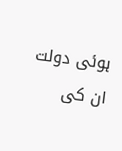ہوئی دولت ان کی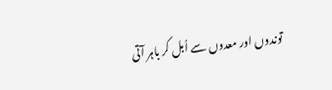توندوں اور معدوں سے اُبل کر باہر آتی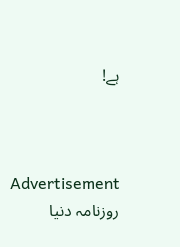ہے!



Advertisement
روزنامہ دنیا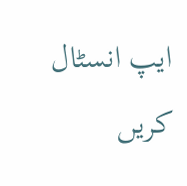ایپ انسٹال کریں